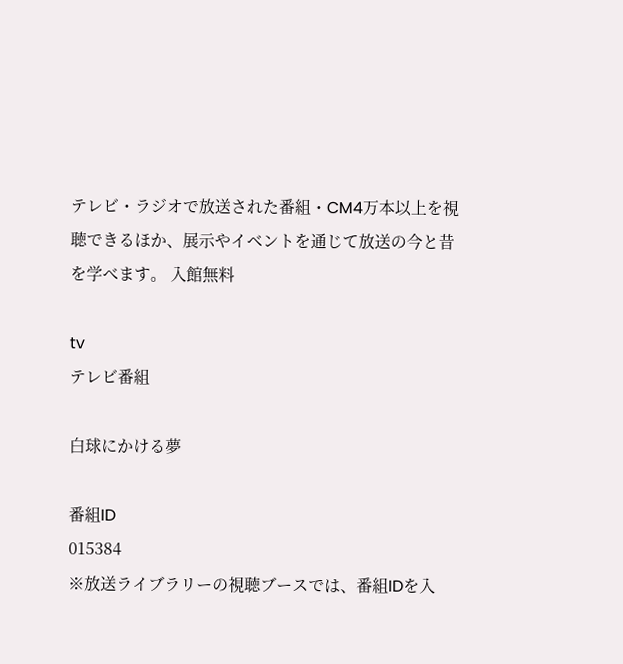テレビ・ラジオで放送された番組・CM4万本以上を視聴できるほか、展示やイベントを通じて放送の今と昔を学べます。 入館無料

tv
テレビ番組

白球にかける夢

番組ID
015384
※放送ライブラリーの視聴ブースでは、番組IDを入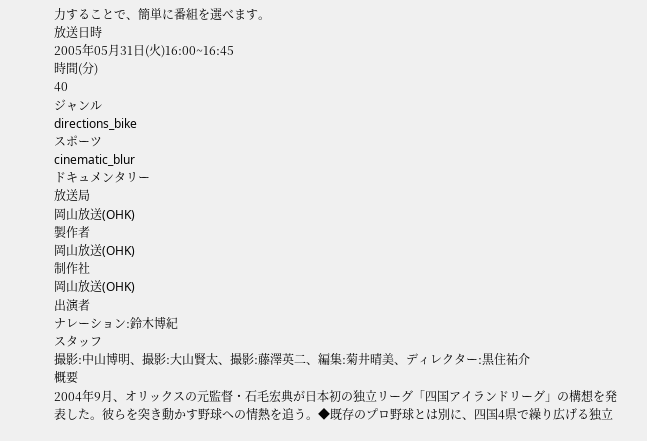力することで、簡単に番組を選べます。
放送日時
2005年05月31日(火)16:00~16:45
時間(分)
40
ジャンル
directions_bike
スポーツ
cinematic_blur
ドキュメンタリー
放送局
岡山放送(OHK)
製作者
岡山放送(OHK)
制作社
岡山放送(OHK)
出演者
ナレーション:鈴木博紀
スタッフ
撮影:中山博明、撮影:大山賢太、撮影:藤澤英二、編集:菊井晴美、ディレクター:黒住祐介
概要
2004年9月、オリックスの元監督・石毛宏典が日本初の独立リーグ「四国アイランドリーグ」の構想を発表した。彼らを突き動かす野球への情熱を追う。◆既存のプロ野球とは別に、四国4県で繰り広げる独立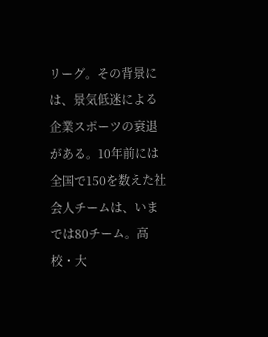リーグ。その背景には、景気低迷による企業スポーツの衰退がある。10年前には全国で150を数えた社会人チームは、いまでは80チーム。高校・大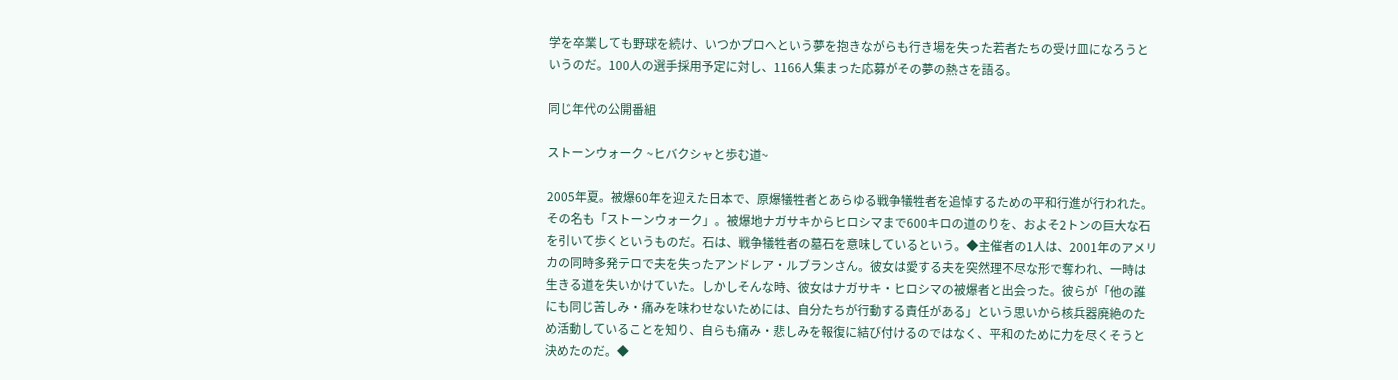学を卒業しても野球を続け、いつかプロへという夢を抱きながらも行き場を失った若者たちの受け皿になろうというのだ。100人の選手採用予定に対し、1166人集まった応募がその夢の熱さを語る。

同じ年代の公開番組

ストーンウォーク ~ヒバクシャと歩む道~

2005年夏。被爆60年を迎えた日本で、原爆犠牲者とあらゆる戦争犠牲者を追悼するための平和行進が行われた。その名も「ストーンウォーク」。被爆地ナガサキからヒロシマまで600キロの道のりを、およそ2トンの巨大な石を引いて歩くというものだ。石は、戦争犠牲者の墓石を意味しているという。◆主催者の1人は、2001年のアメリカの同時多発テロで夫を失ったアンドレア・ルブランさん。彼女は愛する夫を突然理不尽な形で奪われ、一時は生きる道を失いかけていた。しかしそんな時、彼女はナガサキ・ヒロシマの被爆者と出会った。彼らが「他の誰にも同じ苦しみ・痛みを味わせないためには、自分たちが行動する責任がある」という思いから核兵器廃絶のため活動していることを知り、自らも痛み・悲しみを報復に結び付けるのではなく、平和のために力を尽くそうと決めたのだ。◆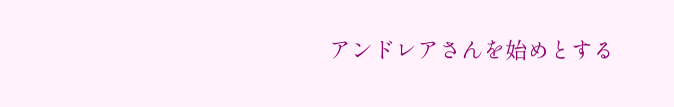アンドレアさんを始めとする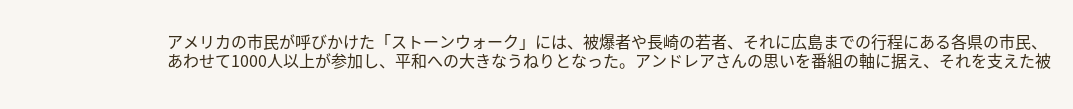アメリカの市民が呼びかけた「ストーンウォーク」には、被爆者や長崎の若者、それに広島までの行程にある各県の市民、あわせて1000人以上が参加し、平和への大きなうねりとなった。アンドレアさんの思いを番組の軸に据え、それを支えた被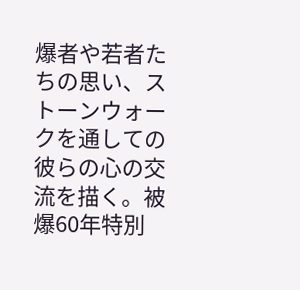爆者や若者たちの思い、ストーンウォークを通しての彼らの心の交流を描く。被爆60年特別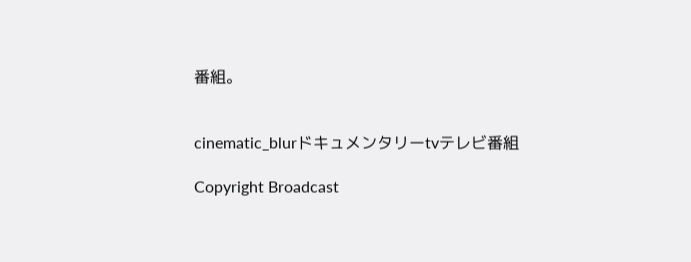番組。


cinematic_blurドキュメンタリーtvテレビ番組

Copyright Broadcast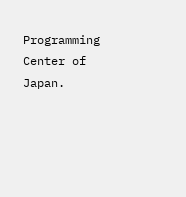Programming Center of Japan.